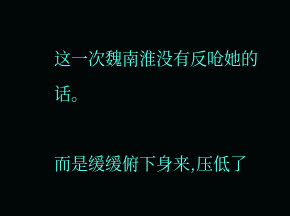这一次魏南淮没有反呛她的话。

而是缓缓俯下身来,压低了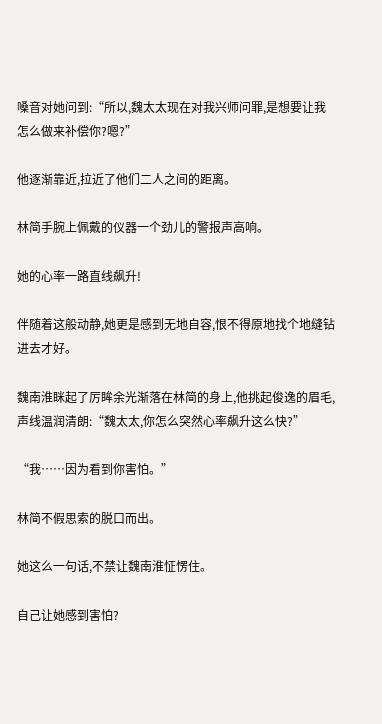嗓音对她问到:“所以,魏太太现在对我兴师问罪,是想要让我怎么做来补偿你?嗯?”

他逐渐靠近,拉近了他们二人之间的距离。

林简手腕上佩戴的仪器一个劲儿的警报声高响。

她的心率一路直线飙升!

伴随着这般动静,她更是感到无地自容,恨不得原地找个地缝钻进去才好。

魏南淮眯起了厉眸余光渐落在林简的身上,他挑起俊逸的眉毛,声线温润清朗:“魏太太,你怎么突然心率飙升这么快?”

“我……因为看到你害怕。”

林简不假思索的脱口而出。

她这么一句话,不禁让魏南淮怔愣住。

自己让她感到害怕?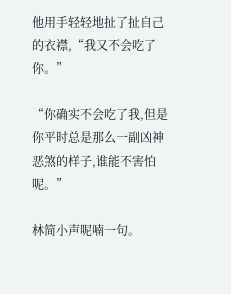他用手轻轻地扯了扯自己的衣襟,“我又不会吃了你。”

“你确实不会吃了我,但是你平时总是那么一副凶神恶煞的样子,谁能不害怕呢。”

林简小声呢喃一句。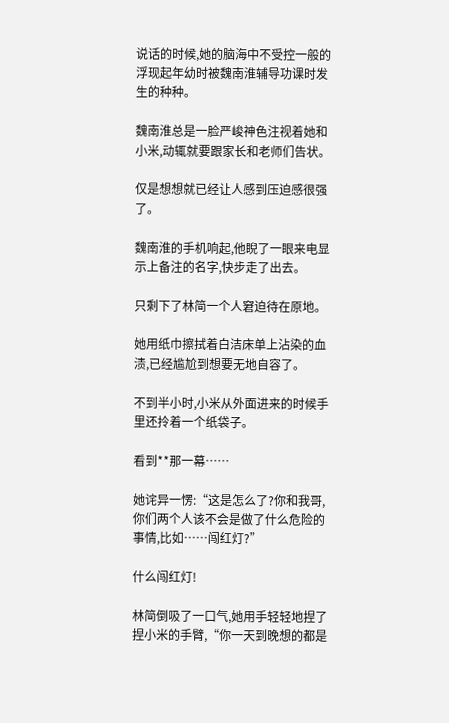说话的时候,她的脑海中不受控一般的浮现起年幼时被魏南淮辅导功课时发生的种种。

魏南淮总是一脸严峻神色注视着她和小米,动辄就要跟家长和老师们告状。

仅是想想就已经让人感到压迫感很强了。

魏南淮的手机响起,他睨了一眼来电显示上备注的名字,快步走了出去。

只剩下了林简一个人窘迫待在原地。

她用纸巾擦拭着白洁床单上沾染的血渍,已经尴尬到想要无地自容了。

不到半小时,小米从外面进来的时候手里还拎着一个纸袋子。

看到**那一幕……

她诧异一愣:“这是怎么了?你和我哥,你们两个人该不会是做了什么危险的事情,比如……闯红灯?”

什么闯红灯!

林简倒吸了一口气,她用手轻轻地捏了捏小米的手臂,“你一天到晚想的都是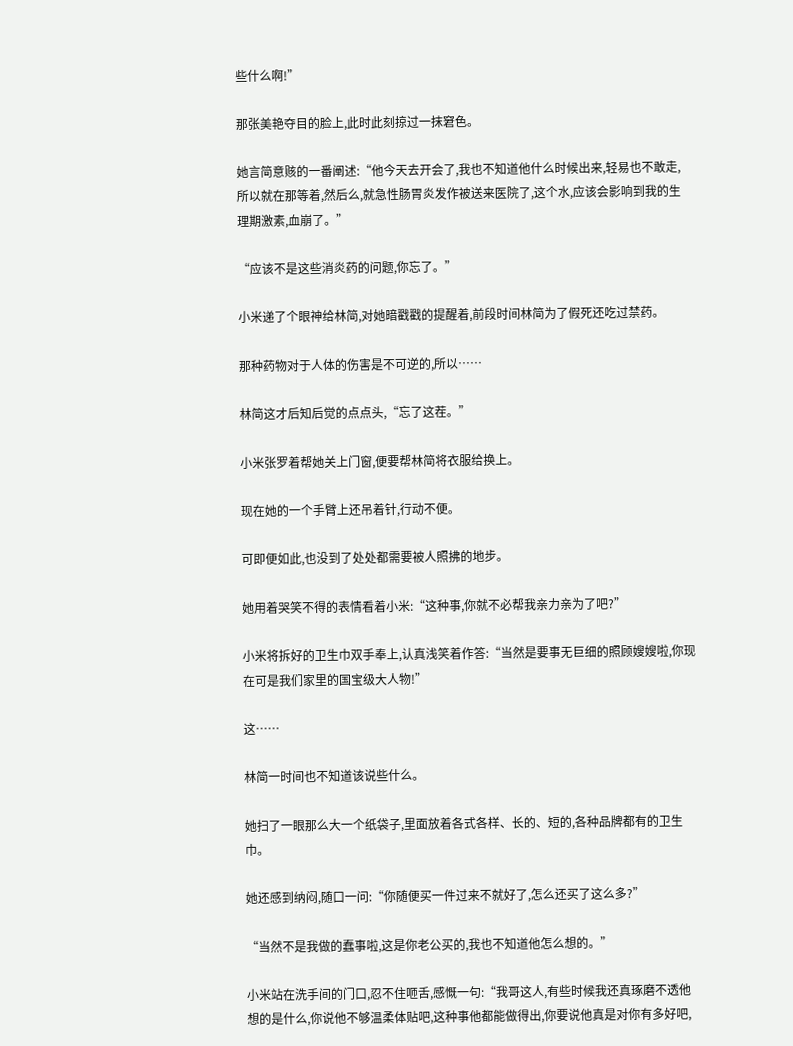些什么啊!”

那张美艳夺目的脸上,此时此刻掠过一抹窘色。

她言简意赅的一番阐述:“他今天去开会了,我也不知道他什么时候出来,轻易也不敢走,所以就在那等着,然后么,就急性肠胃炎发作被送来医院了,这个水,应该会影响到我的生理期激素,血崩了。”

“应该不是这些消炎药的问题,你忘了。”

小米递了个眼神给林简,对她暗戳戳的提醒着,前段时间林简为了假死还吃过禁药。

那种药物对于人体的伤害是不可逆的,所以……

林简这才后知后觉的点点头,“忘了这茬。”

小米张罗着帮她关上门窗,便要帮林简将衣服给换上。

现在她的一个手臂上还吊着针,行动不便。

可即便如此,也没到了处处都需要被人照拂的地步。

她用着哭笑不得的表情看着小米:“这种事,你就不必帮我亲力亲为了吧?”

小米将拆好的卫生巾双手奉上,认真浅笑着作答:“当然是要事无巨细的照顾嫂嫂啦,你现在可是我们家里的国宝级大人物!”

这……

林简一时间也不知道该说些什么。

她扫了一眼那么大一个纸袋子,里面放着各式各样、长的、短的,各种品牌都有的卫生巾。

她还感到纳闷,随口一问:“你随便买一件过来不就好了,怎么还买了这么多?”

“当然不是我做的蠢事啦,这是你老公买的,我也不知道他怎么想的。”

小米站在洗手间的门口,忍不住咂舌,感慨一句:“我哥这人,有些时候我还真琢磨不透他想的是什么,你说他不够温柔体贴吧,这种事他都能做得出,你要说他真是对你有多好吧,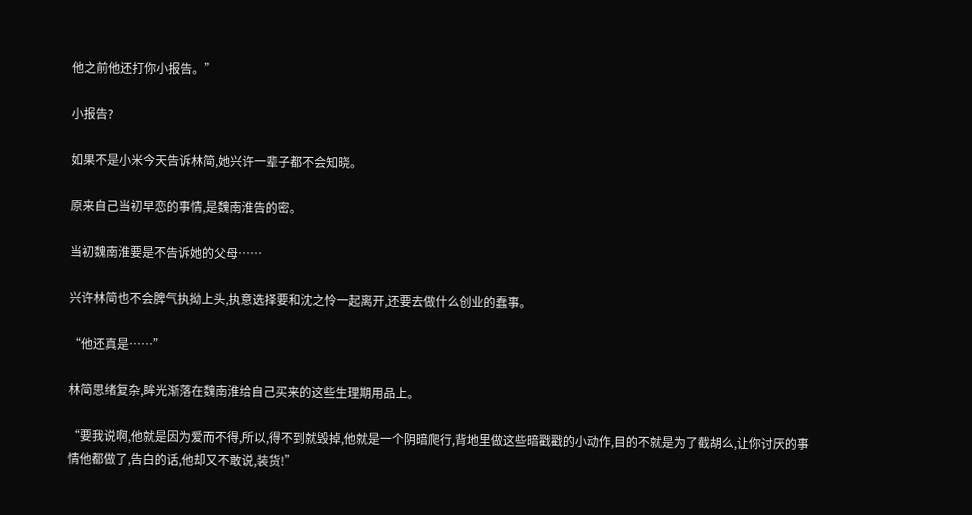他之前他还打你小报告。”

小报告?

如果不是小米今天告诉林简,她兴许一辈子都不会知晓。

原来自己当初早恋的事情,是魏南淮告的密。

当初魏南淮要是不告诉她的父母……

兴许林简也不会脾气执拗上头,执意选择要和沈之怜一起离开,还要去做什么创业的蠢事。

“他还真是……”

林简思绪复杂,眸光渐落在魏南淮给自己买来的这些生理期用品上。

“要我说啊,他就是因为爱而不得,所以,得不到就毁掉,他就是一个阴暗爬行,背地里做这些暗戳戳的小动作,目的不就是为了截胡么,让你讨厌的事情他都做了,告白的话,他却又不敢说,装货!”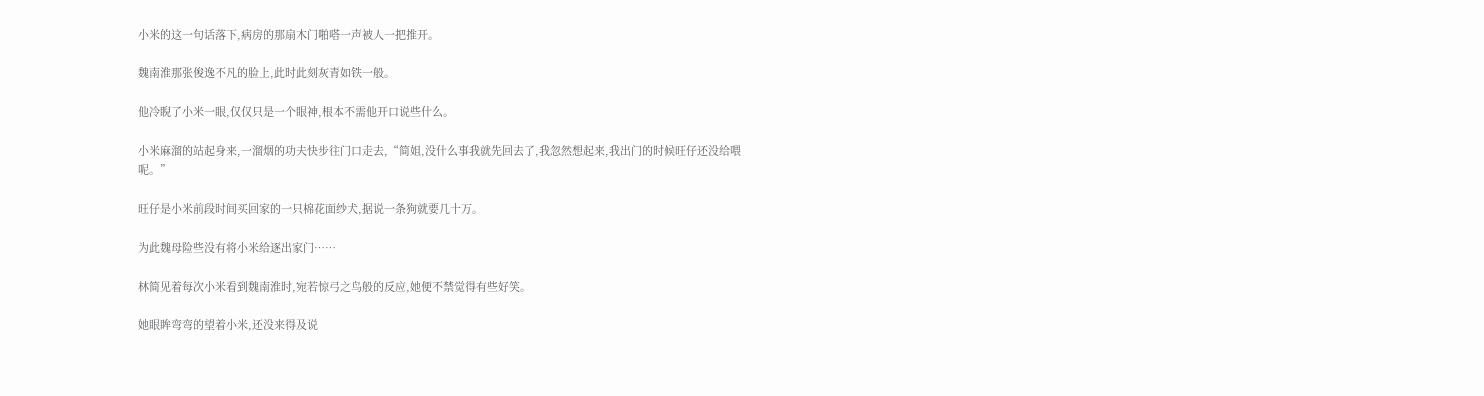小米的这一句话落下,病房的那扇木门啪嗒一声被人一把推开。

魏南淮那张俊逸不凡的脸上,此时此刻灰青如铁一般。

他冷睨了小米一眼,仅仅只是一个眼神,根本不需他开口说些什么。

小米麻溜的站起身来,一溜烟的功夫快步往门口走去,“简姐,没什么事我就先回去了,我忽然想起来,我出门的时候旺仔还没给喂呢。”

旺仔是小米前段时间买回家的一只棉花面纱犬,据说一条狗就要几十万。

为此魏母险些没有将小米给逐出家门……

林简见着每次小米看到魏南淮时,宛若惊弓之鸟般的反应,她便不禁觉得有些好笑。

她眼眸弯弯的望着小米,还没来得及说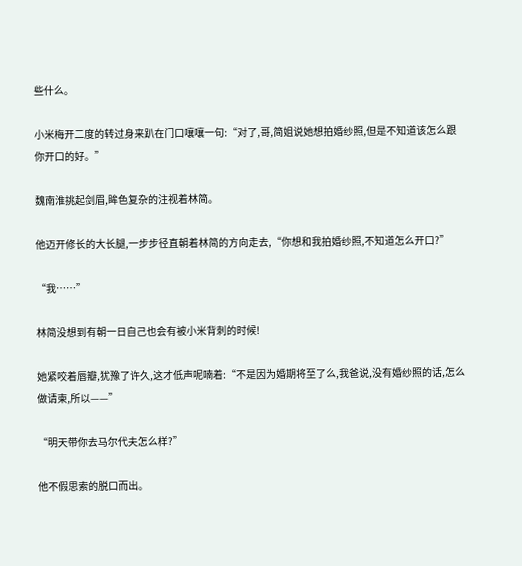些什么。

小米梅开二度的转过身来趴在门口嚷嚷一句:“对了,哥,简姐说她想拍婚纱照,但是不知道该怎么跟你开口的好。”

魏南淮挑起剑眉,眸色复杂的注视着林简。

他迈开修长的大长腿,一步步径直朝着林简的方向走去,“你想和我拍婚纱照,不知道怎么开口?”

“我……”

林简没想到有朝一日自己也会有被小米背刺的时候!

她紧咬着唇瓣,犹豫了许久,这才低声呢喃着:“不是因为婚期将至了么,我爸说,没有婚纱照的话,怎么做请柬,所以——”

“明天带你去马尔代夫怎么样?”

他不假思索的脱口而出。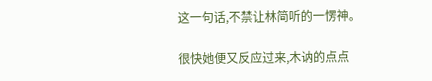这一句话,不禁让林简听的一愣神。

很快她便又反应过来,木讷的点点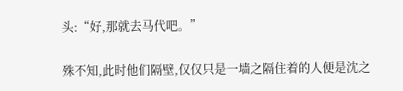头:“好,那就去马代吧。”

殊不知,此时他们隔壁,仅仅只是一墙之隔住着的人便是沈之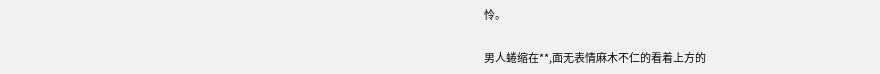怜。

男人蜷缩在**,面无表情麻木不仁的看着上方的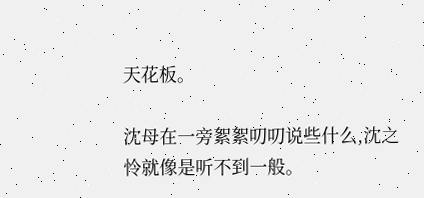天花板。

沈母在一旁絮絮叨叨说些什么,沈之怜就像是听不到一般。